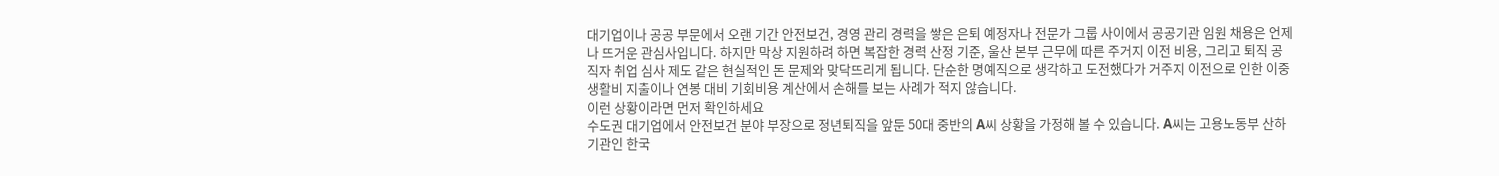대기업이나 공공 부문에서 오랜 기간 안전보건, 경영 관리 경력을 쌓은 은퇴 예정자나 전문가 그룹 사이에서 공공기관 임원 채용은 언제나 뜨거운 관심사입니다. 하지만 막상 지원하려 하면 복잡한 경력 산정 기준, 울산 본부 근무에 따른 주거지 이전 비용, 그리고 퇴직 공직자 취업 심사 제도 같은 현실적인 돈 문제와 맞닥뜨리게 됩니다. 단순한 명예직으로 생각하고 도전했다가 거주지 이전으로 인한 이중 생활비 지출이나 연봉 대비 기회비용 계산에서 손해를 보는 사례가 적지 않습니다.
이런 상황이라면 먼저 확인하세요
수도권 대기업에서 안전보건 분야 부장으로 정년퇴직을 앞둔 50대 중반의 A씨 상황을 가정해 볼 수 있습니다. A씨는 고용노동부 산하기관인 한국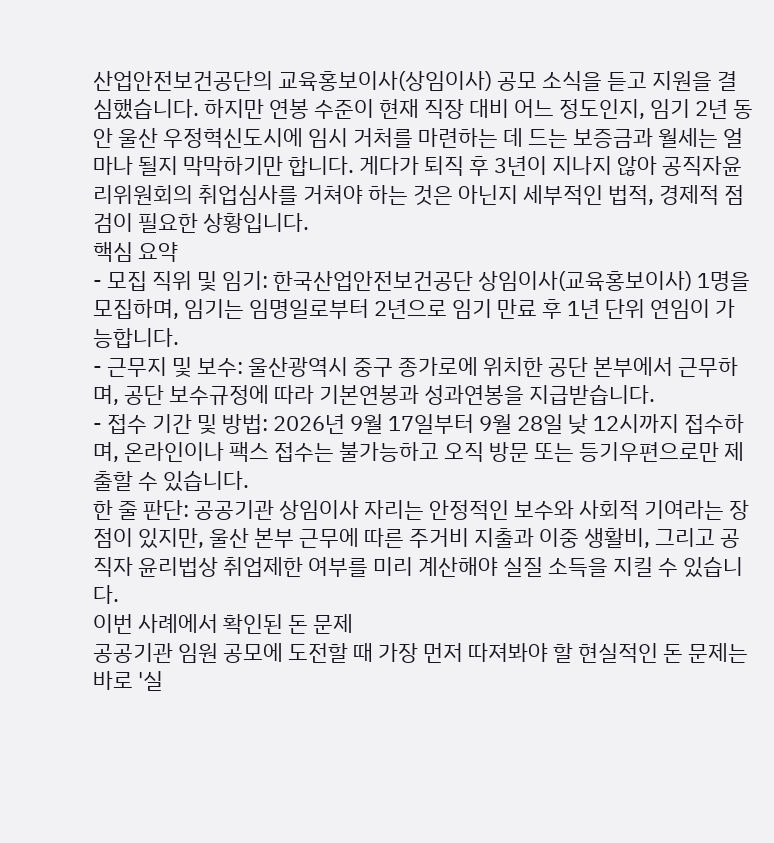산업안전보건공단의 교육홍보이사(상임이사) 공모 소식을 듣고 지원을 결심했습니다. 하지만 연봉 수준이 현재 직장 대비 어느 정도인지, 임기 2년 동안 울산 우정혁신도시에 임시 거처를 마련하는 데 드는 보증금과 월세는 얼마나 될지 막막하기만 합니다. 게다가 퇴직 후 3년이 지나지 않아 공직자윤리위원회의 취업심사를 거쳐야 하는 것은 아닌지 세부적인 법적, 경제적 점검이 필요한 상황입니다.
핵심 요약
- 모집 직위 및 임기: 한국산업안전보건공단 상임이사(교육홍보이사) 1명을 모집하며, 임기는 임명일로부터 2년으로 임기 만료 후 1년 단위 연임이 가능합니다.
- 근무지 및 보수: 울산광역시 중구 종가로에 위치한 공단 본부에서 근무하며, 공단 보수규정에 따라 기본연봉과 성과연봉을 지급받습니다.
- 접수 기간 및 방법: 2026년 9월 17일부터 9월 28일 낮 12시까지 접수하며, 온라인이나 팩스 접수는 불가능하고 오직 방문 또는 등기우편으로만 제출할 수 있습니다.
한 줄 판단: 공공기관 상임이사 자리는 안정적인 보수와 사회적 기여라는 장점이 있지만, 울산 본부 근무에 따른 주거비 지출과 이중 생활비, 그리고 공직자 윤리법상 취업제한 여부를 미리 계산해야 실질 소득을 지킬 수 있습니다.
이번 사례에서 확인된 돈 문제
공공기관 임원 공모에 도전할 때 가장 먼저 따져봐야 할 현실적인 돈 문제는 바로 '실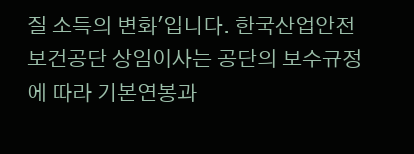질 소득의 변화'입니다. 한국산업안전보건공단 상임이사는 공단의 보수규정에 따라 기본연봉과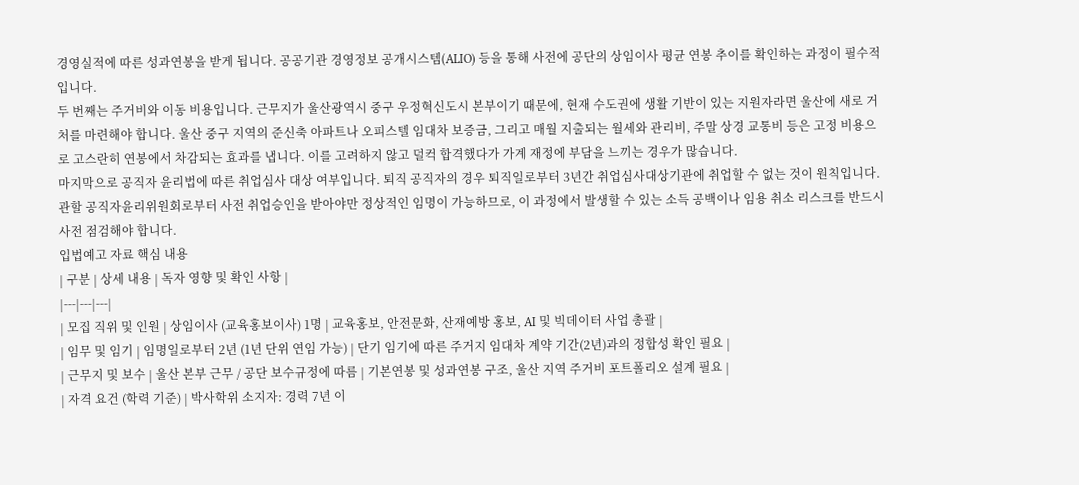경영실적에 따른 성과연봉을 받게 됩니다. 공공기관 경영정보 공개시스템(ALIO) 등을 통해 사전에 공단의 상임이사 평균 연봉 추이를 확인하는 과정이 필수적입니다.
두 번째는 주거비와 이동 비용입니다. 근무지가 울산광역시 중구 우정혁신도시 본부이기 때문에, 현재 수도권에 생활 기반이 있는 지원자라면 울산에 새로 거처를 마련해야 합니다. 울산 중구 지역의 준신축 아파트나 오피스텔 임대차 보증금, 그리고 매월 지출되는 월세와 관리비, 주말 상경 교통비 등은 고정 비용으로 고스란히 연봉에서 차감되는 효과를 냅니다. 이를 고려하지 않고 덜컥 합격했다가 가계 재정에 부담을 느끼는 경우가 많습니다.
마지막으로 공직자 윤리법에 따른 취업심사 대상 여부입니다. 퇴직 공직자의 경우 퇴직일로부터 3년간 취업심사대상기관에 취업할 수 없는 것이 원칙입니다. 관할 공직자윤리위원회로부터 사전 취업승인을 받아야만 정상적인 임명이 가능하므로, 이 과정에서 발생할 수 있는 소득 공백이나 임용 취소 리스크를 반드시 사전 점검해야 합니다.
입법예고 자료 핵심 내용
| 구분 | 상세 내용 | 독자 영향 및 확인 사항 |
|---|---|---|
| 모집 직위 및 인원 | 상임이사 (교육홍보이사) 1명 | 교육홍보, 안전문화, 산재예방 홍보, AI 및 빅데이터 사업 총괄 |
| 임무 및 임기 | 임명일로부터 2년 (1년 단위 연임 가능) | 단기 임기에 따른 주거지 임대차 계약 기간(2년)과의 정합성 확인 필요 |
| 근무지 및 보수 | 울산 본부 근무 / 공단 보수규정에 따름 | 기본연봉 및 성과연봉 구조, 울산 지역 주거비 포트폴리오 설계 필요 |
| 자격 요건 (학력 기준) | 박사학위 소지자: 경력 7년 이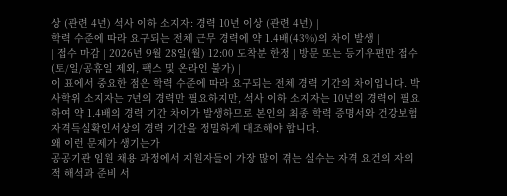상 (관련 4년) 석사 이하 소지자: 경력 10년 이상 (관련 4년) |
학력 수준에 따라 요구되는 전체 근무 경력에 약 1.4배(43%)의 차이 발생 |
| 접수 마감 | 2026년 9월 28일(월) 12:00 도착분 한정 | 방문 또는 등기우편만 접수 (토/일/공휴일 제외, 팩스 및 온라인 불가) |
이 표에서 중요한 점은 학력 수준에 따라 요구되는 전체 경력 기간의 차이입니다. 박사학위 소지자는 7년의 경력만 필요하지만, 석사 이하 소지자는 10년의 경력이 필요하여 약 1.4배의 경력 기간 차이가 발생하므로 본인의 최종 학력 증명서와 건강보험자격득실확인서상의 경력 기간을 정밀하게 대조해야 합니다.
왜 이런 문제가 생기는가
공공기관 임원 채용 과정에서 지원자들이 가장 많이 겪는 실수는 자격 요건의 자의적 해석과 준비 서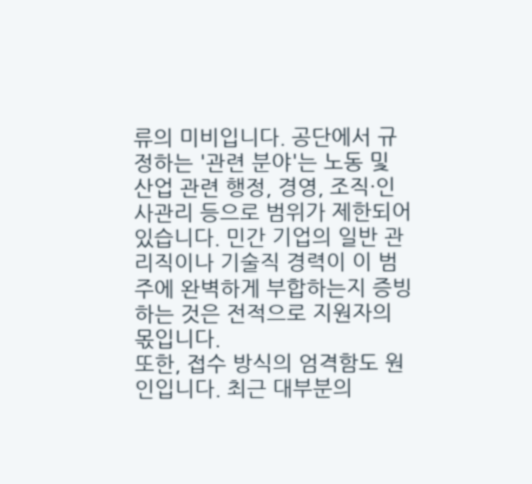류의 미비입니다. 공단에서 규정하는 '관련 분야'는 노동 및 산업 관련 행정, 경영, 조직·인사관리 등으로 범위가 제한되어 있습니다. 민간 기업의 일반 관리직이나 기술직 경력이 이 범주에 완벽하게 부합하는지 증빙하는 것은 전적으로 지원자의 몫입니다.
또한, 접수 방식의 엄격함도 원인입니다. 최근 대부분의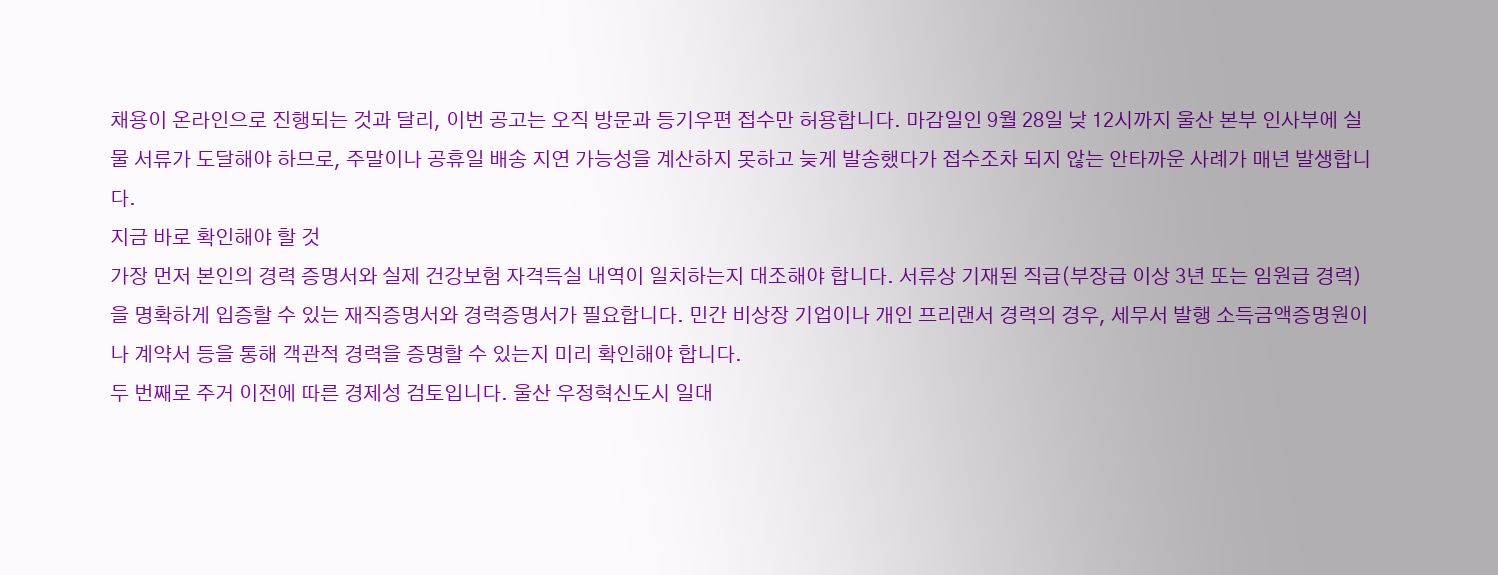채용이 온라인으로 진행되는 것과 달리, 이번 공고는 오직 방문과 등기우편 접수만 허용합니다. 마감일인 9월 28일 낮 12시까지 울산 본부 인사부에 실물 서류가 도달해야 하므로, 주말이나 공휴일 배송 지연 가능성을 계산하지 못하고 늦게 발송했다가 접수조차 되지 않는 안타까운 사례가 매년 발생합니다.
지금 바로 확인해야 할 것
가장 먼저 본인의 경력 증명서와 실제 건강보험 자격득실 내역이 일치하는지 대조해야 합니다. 서류상 기재된 직급(부장급 이상 3년 또는 임원급 경력)을 명확하게 입증할 수 있는 재직증명서와 경력증명서가 필요합니다. 민간 비상장 기업이나 개인 프리랜서 경력의 경우, 세무서 발행 소득금액증명원이나 계약서 등을 통해 객관적 경력을 증명할 수 있는지 미리 확인해야 합니다.
두 번째로 주거 이전에 따른 경제성 검토입니다. 울산 우정혁신도시 일대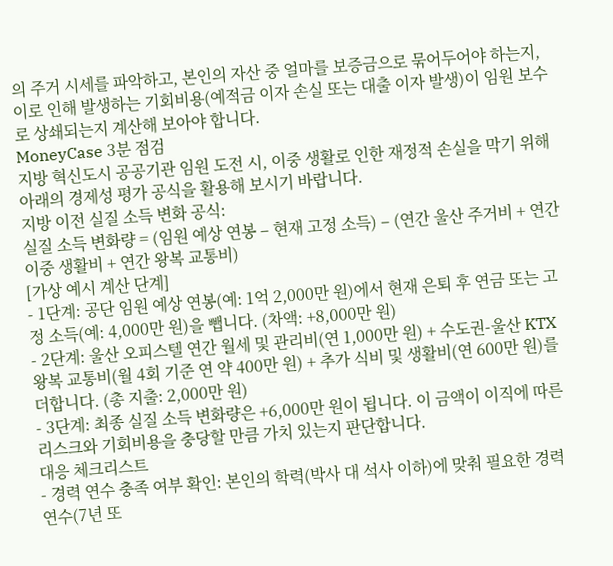의 주거 시세를 파악하고, 본인의 자산 중 얼마를 보증금으로 묶어두어야 하는지, 이로 인해 발생하는 기회비용(예적금 이자 손실 또는 대출 이자 발생)이 임원 보수로 상쇄되는지 계산해 보아야 합니다.
MoneyCase 3분 점검
지방 혁신도시 공공기관 임원 도전 시, 이중 생활로 인한 재정적 손실을 막기 위해 아래의 경제성 평가 공식을 활용해 보시기 바랍니다.
지방 이전 실질 소득 변화 공식:
실질 소득 변화량 = (임원 예상 연봉 – 현재 고정 소득) – (연간 울산 주거비 + 연간 이중 생활비 + 연간 왕복 교통비)
[가상 예시 계산 단계]
- 1단계: 공단 임원 예상 연봉(예: 1억 2,000만 원)에서 현재 은퇴 후 연금 또는 고정 소득(예: 4,000만 원)을 뺍니다. (차액: +8,000만 원)
- 2단계: 울산 오피스텔 연간 월세 및 관리비(연 1,000만 원) + 수도권-울산 KTX 왕복 교통비(월 4회 기준 연 약 400만 원) + 추가 식비 및 생활비(연 600만 원)를 더합니다. (총 지출: 2,000만 원)
- 3단계: 최종 실질 소득 변화량은 +6,000만 원이 됩니다. 이 금액이 이직에 따른 리스크와 기회비용을 충당할 만큼 가치 있는지 판단합니다.
대응 체크리스트
- 경력 연수 충족 여부 확인: 본인의 학력(박사 대 석사 이하)에 맞춰 필요한 경력 연수(7년 또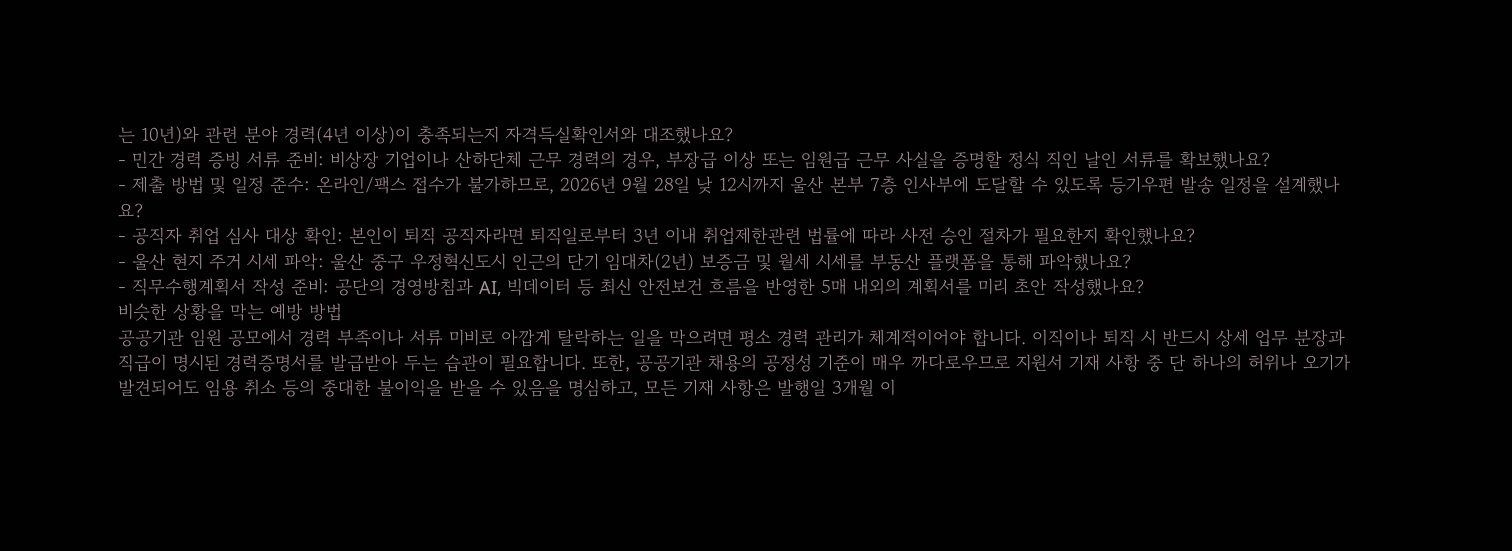는 10년)와 관련 분야 경력(4년 이상)이 충족되는지 자격득실확인서와 대조했나요?
- 민간 경력 증빙 서류 준비: 비상장 기업이나 산하단체 근무 경력의 경우, 부장급 이상 또는 임원급 근무 사실을 증명할 정식 직인 날인 서류를 확보했나요?
- 제출 방법 및 일정 준수: 온라인/팩스 접수가 불가하므로, 2026년 9월 28일 낮 12시까지 울산 본부 7층 인사부에 도달할 수 있도록 등기우편 발송 일정을 설계했나요?
- 공직자 취업 심사 대상 확인: 본인이 퇴직 공직자라면 퇴직일로부터 3년 이내 취업제한관련 법률에 따라 사전 승인 절차가 필요한지 확인했나요?
- 울산 현지 주거 시세 파악: 울산 중구 우정혁신도시 인근의 단기 임대차(2년) 보증금 및 월세 시세를 부동산 플랫폼을 통해 파악했나요?
- 직무수행계획서 작성 준비: 공단의 경영방침과 AI, 빅데이터 등 최신 안전보건 흐름을 반영한 5매 내외의 계획서를 미리 초안 작성했나요?
비슷한 상황을 막는 예방 방법
공공기관 임원 공모에서 경력 부족이나 서류 미비로 아깝게 탈락하는 일을 막으려면 평소 경력 관리가 체계적이어야 합니다. 이직이나 퇴직 시 반드시 상세 업무 분장과 직급이 명시된 경력증명서를 발급받아 두는 습관이 필요합니다. 또한, 공공기관 채용의 공정성 기준이 매우 까다로우므로 지원서 기재 사항 중 단 하나의 허위나 오기가 발견되어도 임용 취소 등의 중대한 불이익을 받을 수 있음을 명심하고, 모든 기재 사항은 발행일 3개월 이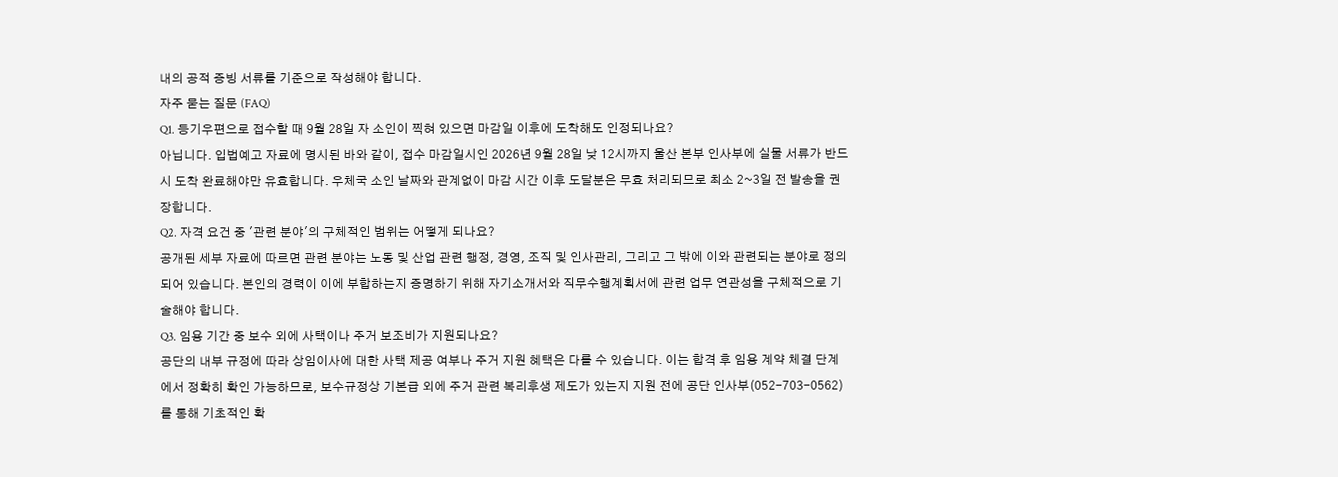내의 공적 증빙 서류를 기준으로 작성해야 합니다.
자주 묻는 질문 (FAQ)
Q1. 등기우편으로 접수할 때 9월 28일 자 소인이 찍혀 있으면 마감일 이후에 도착해도 인정되나요?
아닙니다. 입법예고 자료에 명시된 바와 같이, 접수 마감일시인 2026년 9월 28일 낮 12시까지 울산 본부 인사부에 실물 서류가 반드시 도착 완료해야만 유효합니다. 우체국 소인 날짜와 관계없이 마감 시간 이후 도달분은 무효 처리되므로 최소 2~3일 전 발송을 권장합니다.
Q2. 자격 요건 중 '관련 분야'의 구체적인 범위는 어떻게 되나요?
공개된 세부 자료에 따르면 관련 분야는 노동 및 산업 관련 행정, 경영, 조직 및 인사관리, 그리고 그 밖에 이와 관련되는 분야로 정의되어 있습니다. 본인의 경력이 이에 부합하는지 증명하기 위해 자기소개서와 직무수행계획서에 관련 업무 연관성을 구체적으로 기술해야 합니다.
Q3. 임용 기간 중 보수 외에 사택이나 주거 보조비가 지원되나요?
공단의 내부 규정에 따라 상임이사에 대한 사택 제공 여부나 주거 지원 혜택은 다를 수 있습니다. 이는 합격 후 임용 계약 체결 단계에서 정확히 확인 가능하므로, 보수규정상 기본급 외에 주거 관련 복리후생 제도가 있는지 지원 전에 공단 인사부(052-703-0562)를 통해 기초적인 확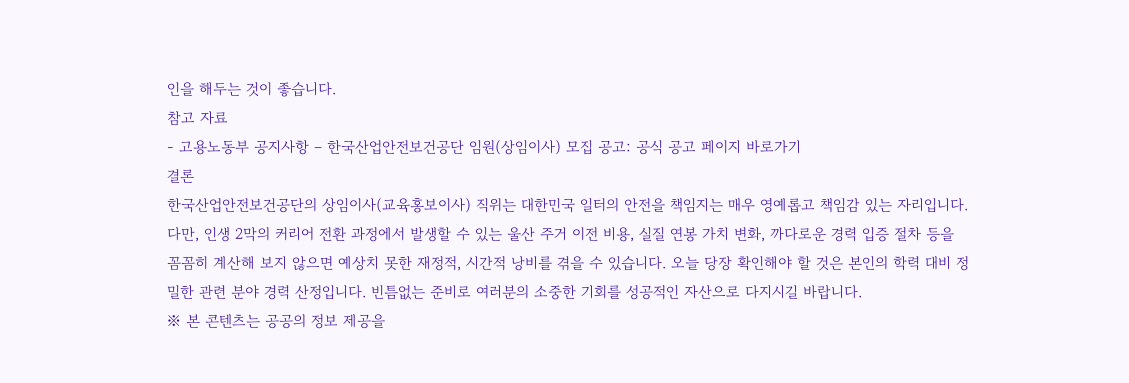인을 해두는 것이 좋습니다.
참고 자료
- 고용노동부 공지사항 – 한국산업안전보건공단 임원(상임이사) 모집 공고: 공식 공고 페이지 바로가기
결론
한국산업안전보건공단의 상임이사(교육홍보이사) 직위는 대한민국 일터의 안전을 책임지는 매우 영예롭고 책임감 있는 자리입니다. 다만, 인생 2막의 커리어 전환 과정에서 발생할 수 있는 울산 주거 이전 비용, 실질 연봉 가치 변화, 까다로운 경력 입증 절차 등을 꼼꼼히 계산해 보지 않으면 예상치 못한 재정적, 시간적 낭비를 겪을 수 있습니다. 오늘 당장 확인해야 할 것은 본인의 학력 대비 정밀한 관련 분야 경력 산정입니다. 빈틈없는 준비로 여러분의 소중한 기회를 성공적인 자산으로 다지시길 바랍니다.
※ 본 콘텐츠는 공공의 정보 제공을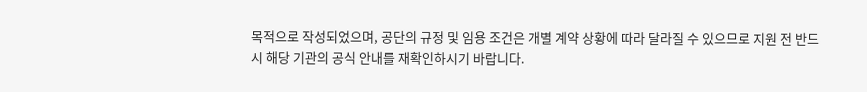목적으로 작성되었으며, 공단의 규정 및 임용 조건은 개별 계약 상황에 따라 달라질 수 있으므로 지원 전 반드시 해당 기관의 공식 안내를 재확인하시기 바랍니다.